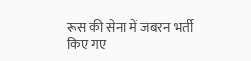रूस की सेना में जबरन भर्ती किए गए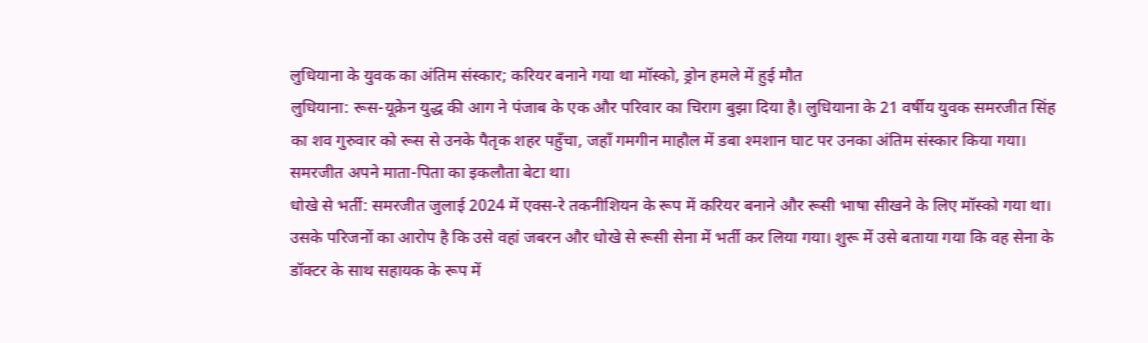लुधियाना के युवक का अंतिम संस्कार; करियर बनाने गया था मॉस्को, ड्रोन हमले में हुई मौत
लुधियाना: रूस-यूक्रेन युद्ध की आग ने पंजाब के एक और परिवार का चिराग बुझा दिया है। लुधियाना के 21 वर्षीय युवक समरजीत सिंह का शव गुरुवार को रूस से उनके पैतृक शहर पहुँचा, जहाँ गमगीन माहौल में डबा श्मशान घाट पर उनका अंतिम संस्कार किया गया। समरजीत अपने माता-पिता का इकलौता बेटा था।
धोखे से भर्ती: समरजीत जुलाई 2024 में एक्स-रे तकनीशियन के रूप में करियर बनाने और रूसी भाषा सीखने के लिए मॉस्को गया था। उसके परिजनों का आरोप है कि उसे वहां जबरन और धोखे से रूसी सेना में भर्ती कर लिया गया। शुरू में उसे बताया गया कि वह सेना के डॉक्टर के साथ सहायक के रूप में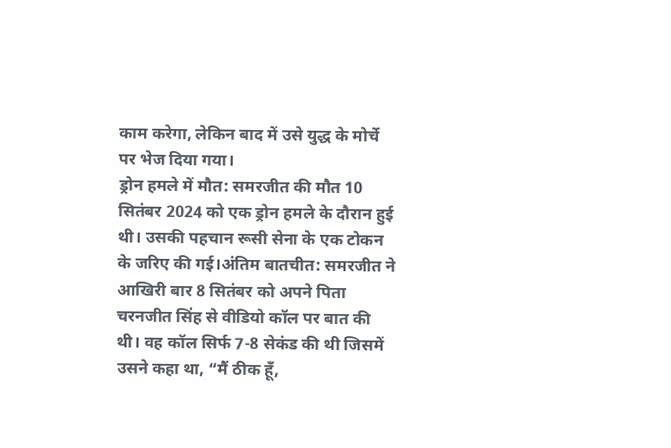काम करेगा, लेकिन बाद में उसे युद्ध के मोर्चे पर भेज दिया गया।
ड्रोन हमले में मौत: समरजीत की मौत 10 सितंबर 2024 को एक ड्रोन हमले के दौरान हुई थी। उसकी पहचान रूसी सेना के एक टोकन के जरिए की गई।अंतिम बातचीत: समरजीत ने आखिरी बार 8 सितंबर को अपने पिता चरनजीत सिंह से वीडियो कॉल पर बात की थी। वह कॉल सिर्फ 7-8 सेकंड की थी जिसमें उसने कहा था, “मैं ठीक हूँ,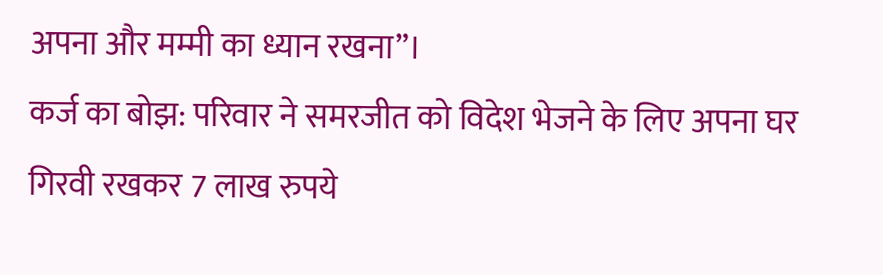अपना और मम्मी का ध्यान रखना”।
कर्ज का बोझ: परिवार ने समरजीत को विदेश भेजने के लिए अपना घर गिरवी रखकर 7 लाख रुपये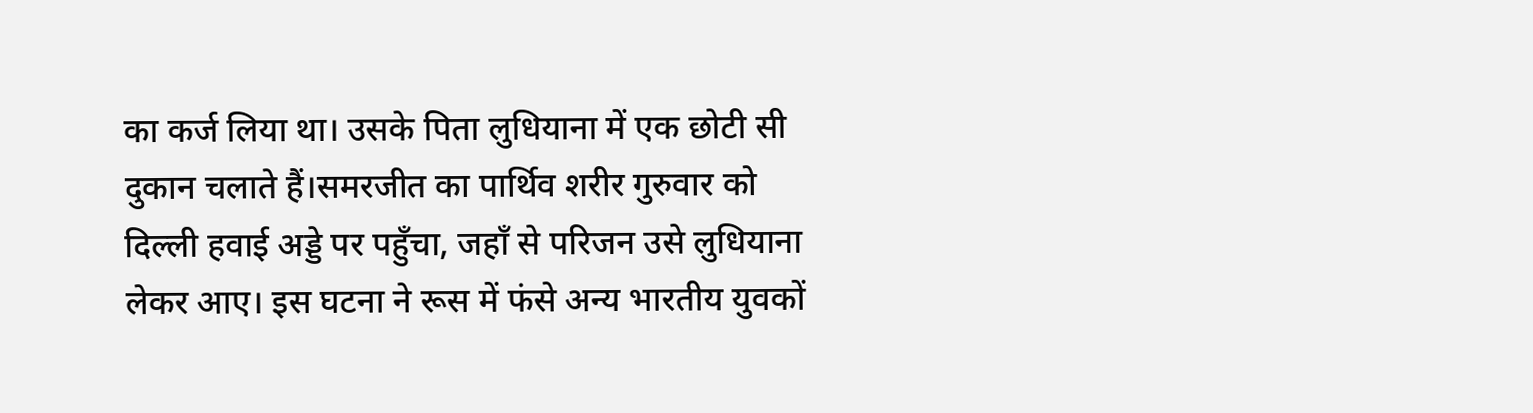का कर्ज लिया था। उसके पिता लुधियाना में एक छोटी सी दुकान चलाते हैं।समरजीत का पार्थिव शरीर गुरुवार को दिल्ली हवाई अड्डे पर पहुँचा, जहाँ से परिजन उसे लुधियाना लेकर आए। इस घटना ने रूस में फंसे अन्य भारतीय युवकों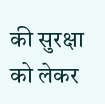की सुरक्षा को लेकर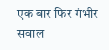एक बार फिर गंभीर सवाल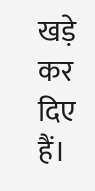खड़े कर दिए हैं।